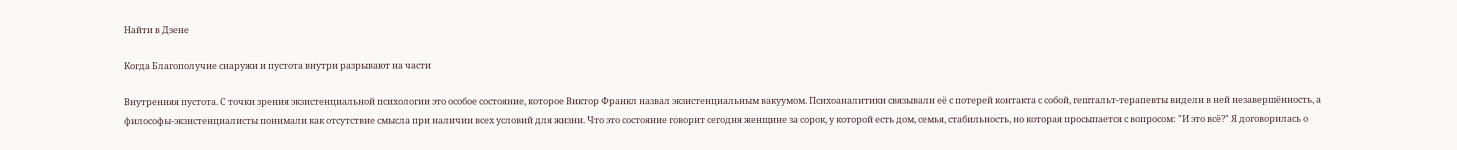Найти в Дзене

Когда Благополучие снаружи и пустота внутри разрывают на части

Внутренняя пустота. С точки зрения экзистенциальной психологии это особое состояние, которое Виктор Франкл назвал экзистенциальным вакуумом. Психоаналитики связывали её с потерей контакта с собой, гештальт-терапевты видели в ней незавершённость, а философы-экзистенциалисты понимали как отсутствие смысла при наличии всех условий для жизни. Что это состояние говорит сегодня женщине за сорок, у которой есть дом, семья, стабильность, но которая просыпается с вопросом: "И это всё?" Я договорилась о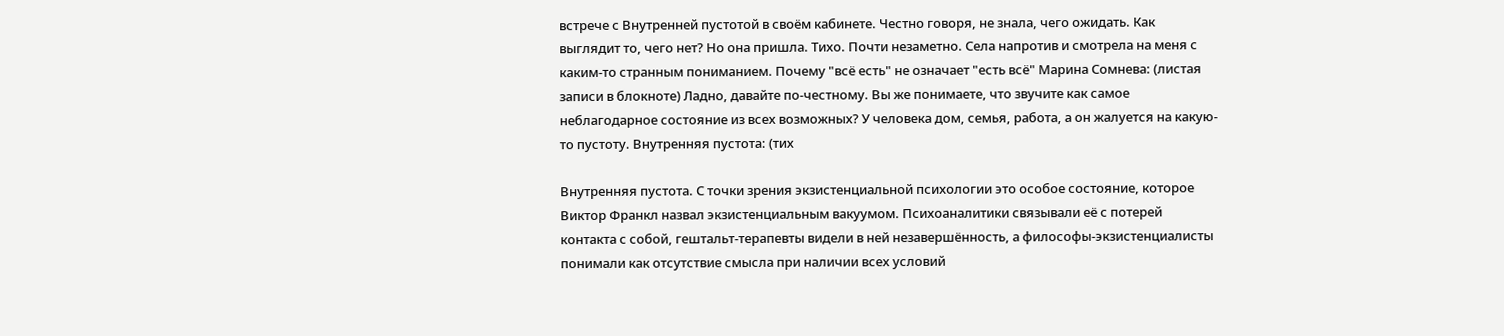встрече с Внутренней пустотой в своём кабинете. Честно говоря, не знала, чего ожидать. Как выглядит то, чего нет? Но она пришла. Тихо. Почти незаметно. Села напротив и смотрела на меня с каким-то странным пониманием. Почему "всё есть" не означает "есть всё" Марина Сомнева: (листая записи в блокноте) Ладно, давайте по-честному. Вы же понимаете, что звучите как самое неблагодарное состояние из всех возможных? У человека дом, семья, работа, а он жалуется на какую-то пустоту. Внутренняя пустота: (тих

Внутренняя пустота. С точки зрения экзистенциальной психологии это особое состояние, которое Виктор Франкл назвал экзистенциальным вакуумом. Психоаналитики связывали её с потерей контакта с собой, гештальт-терапевты видели в ней незавершённость, а философы-экзистенциалисты понимали как отсутствие смысла при наличии всех условий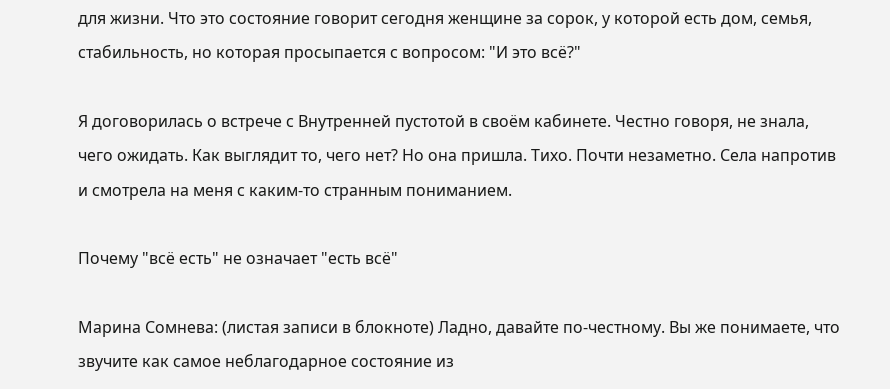для жизни. Что это состояние говорит сегодня женщине за сорок, у которой есть дом, семья, стабильность, но которая просыпается с вопросом: "И это всё?"

Я договорилась о встрече с Внутренней пустотой в своём кабинете. Честно говоря, не знала, чего ожидать. Как выглядит то, чего нет? Но она пришла. Тихо. Почти незаметно. Села напротив и смотрела на меня с каким-то странным пониманием.

Почему "всё есть" не означает "есть всё"

Марина Сомнева: (листая записи в блокноте) Ладно, давайте по-честному. Вы же понимаете, что звучите как самое неблагодарное состояние из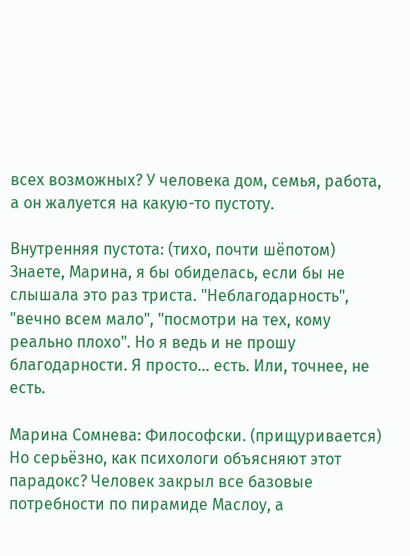всех возможных? У человека дом, семья, работа, а он жалуется на какую-то пустоту.

Внутренняя пустота: (тихо, почти шёпотом) Знаете, Марина, я бы обиделась, если бы не слышала это раз триста. "Неблагодарность", "вечно всем мало", "посмотри на тех, кому реально плохо". Но я ведь и не прошу благодарности. Я просто... есть. Или, точнее, не есть.

Марина Сомнева: Философски. (прищуривается) Но серьёзно, как психологи объясняют этот парадокс? Человек закрыл все базовые потребности по пирамиде Маслоу, а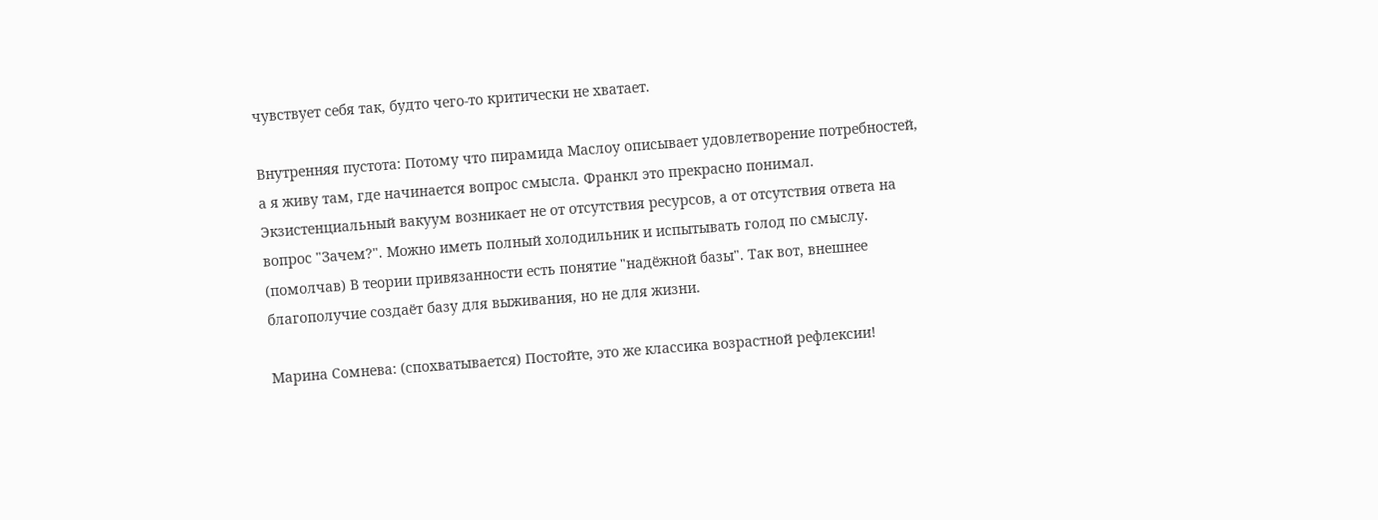чувствует себя так, будто чего-то критически не хватает.

Внутренняя пустота: Потому что пирамида Маслоу описывает удовлетворение потребностей, а я живу там, где начинается вопрос смысла. Франкл это прекрасно понимал. Экзистенциальный вакуум возникает не от отсутствия ресурсов, а от отсутствия ответа на вопрос "Зачем?". Можно иметь полный холодильник и испытывать голод по смыслу. (помолчав) В теории привязанности есть понятие "надёжной базы". Так вот, внешнее благополучие создаёт базу для выживания, но не для жизни.

Марина Сомнева: (спохватывается) Постойте, это же классика возрастной рефлексии!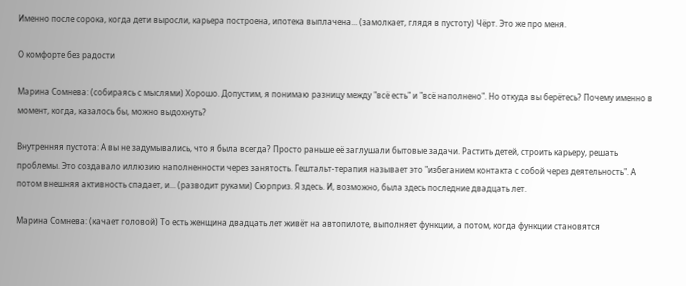Именно после сорока, когда дети выросли, карьера построена, ипотека выплачена... (замолкает, глядя в пустоту) Чёрт. Это же про меня.

О комфорте без радости

Марина Сомнева: (собираясь с мыслями) Хорошо. Допустим, я понимаю разницу между "всё есть" и "всё наполнено". Но откуда вы берётесь? Почему именно в момент, когда, казалось бы, можно выдохнуть?

Внутренняя пустота: А вы не задумывались, что я была всегда? Просто раньше её заглушали бытовые задачи. Растить детей, строить карьеру, решать проблемы. Это создавало иллюзию наполненности через занятость. Гештальт-терапия называет это "избеганием контакта с собой через деятельность". А потом внешняя активность спадает, и... (разводит руками) Сюрприз. Я здесь. И, возможно, была здесь последние двадцать лет.

Марина Сомнева: (качает головой) То есть женщина двадцать лет живёт на автопилоте, выполняет функции, а потом, когда функции становятся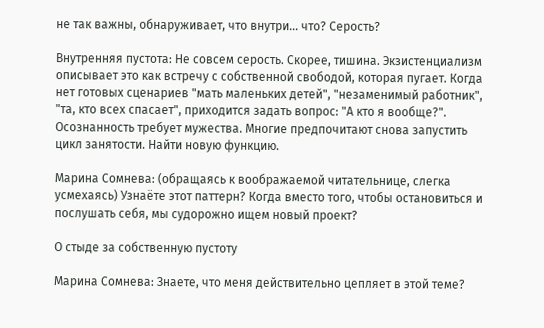не так важны, обнаруживает, что внутри... что? Серость?

Внутренняя пустота: Не совсем серость. Скорее, тишина. Экзистенциализм описывает это как встречу с собственной свободой, которая пугает. Когда нет готовых сценариев "мать маленьких детей", "незаменимый работник", "та, кто всех спасает", приходится задать вопрос: "А кто я вообще?". Осознанность требует мужества. Многие предпочитают снова запустить цикл занятости. Найти новую функцию.

Марина Сомнева: (обращаясь к воображаемой читательнице, слегка усмехаясь) Узнаёте этот паттерн? Когда вместо того, чтобы остановиться и послушать себя, мы судорожно ищем новый проект?

О стыде за собственную пустоту

Марина Сомнева: Знаете, что меня действительно цепляет в этой теме?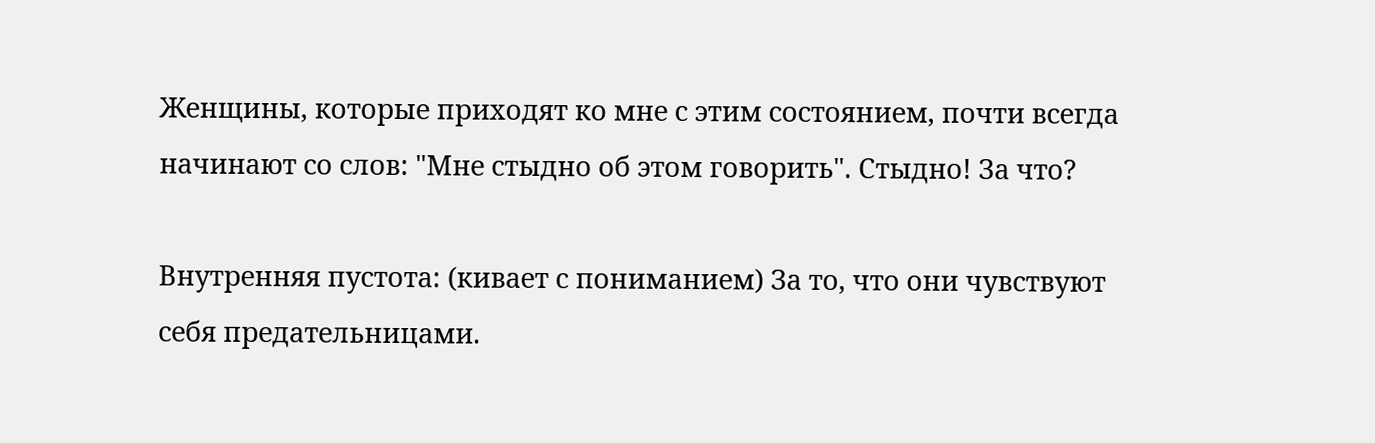Женщины, которые приходят ко мне с этим состоянием, почти всегда начинают со слов: "Мне стыдно об этом говорить". Стыдно! За что?

Внутренняя пустота: (кивает с пониманием) За то, что они чувствуют себя предательницами.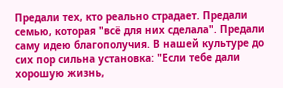Предали тех, кто реально страдает. Предали семью, которая "всё для них сделала". Предали саму идею благополучия. В нашей культуре до сих пор сильна установка: "Если тебе дали хорошую жизнь,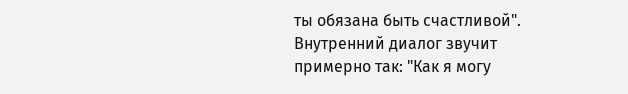ты обязана быть счастливой". Внутренний диалог звучит примерно так: "Как я могу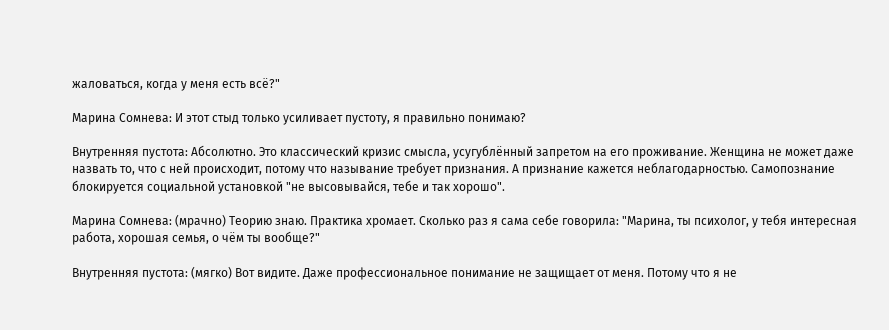жаловаться, когда у меня есть всё?"

Марина Сомнева: И этот стыд только усиливает пустоту, я правильно понимаю?

Внутренняя пустота: Абсолютно. Это классический кризис смысла, усугублённый запретом на его проживание. Женщина не может даже назвать то, что с ней происходит, потому что называние требует признания. А признание кажется неблагодарностью. Самопознание блокируется социальной установкой "не высовывайся, тебе и так хорошо".

Марина Сомнева: (мрачно) Теорию знаю. Практика хромает. Сколько раз я сама себе говорила: "Марина, ты психолог, у тебя интересная работа, хорошая семья, о чём ты вообще?"

Внутренняя пустота: (мягко) Вот видите. Даже профессиональное понимание не защищает от меня. Потому что я не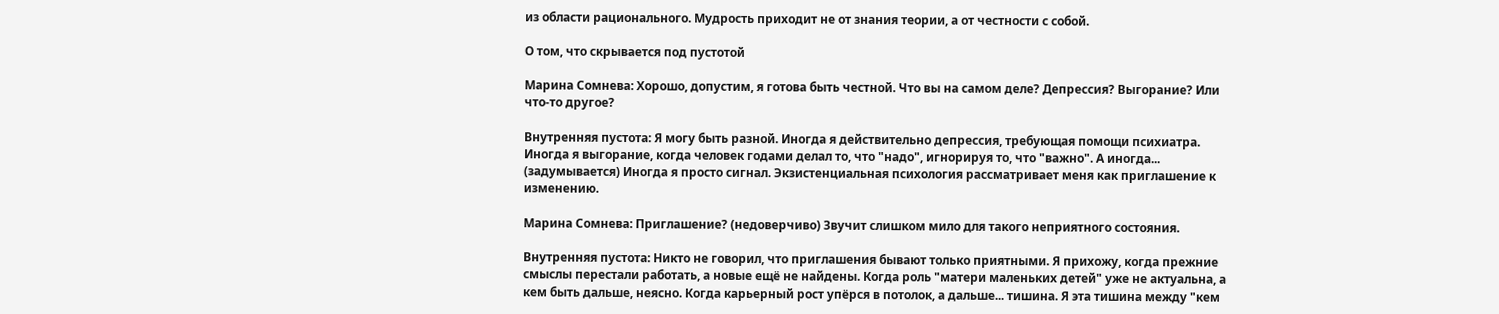из области рационального. Мудрость приходит не от знания теории, а от честности с собой.

О том, что скрывается под пустотой

Марина Сомнева: Хорошо, допустим, я готова быть честной. Что вы на самом деле? Депрессия? Выгорание? Или что-то другое?

Внутренняя пустота: Я могу быть разной. Иногда я действительно депрессия, требующая помощи психиатра. Иногда я выгорание, когда человек годами делал то, что "надо", игнорируя то, что "важно". А иногда... (задумывается) Иногда я просто сигнал. Экзистенциальная психология рассматривает меня как приглашение к изменению.

Марина Сомнева: Приглашение? (недоверчиво) Звучит слишком мило для такого неприятного состояния.

Внутренняя пустота: Никто не говорил, что приглашения бывают только приятными. Я прихожу, когда прежние смыслы перестали работать, а новые ещё не найдены. Когда роль "матери маленьких детей" уже не актуальна, а кем быть дальше, неясно. Когда карьерный рост упёрся в потолок, а дальше... тишина. Я эта тишина между "кем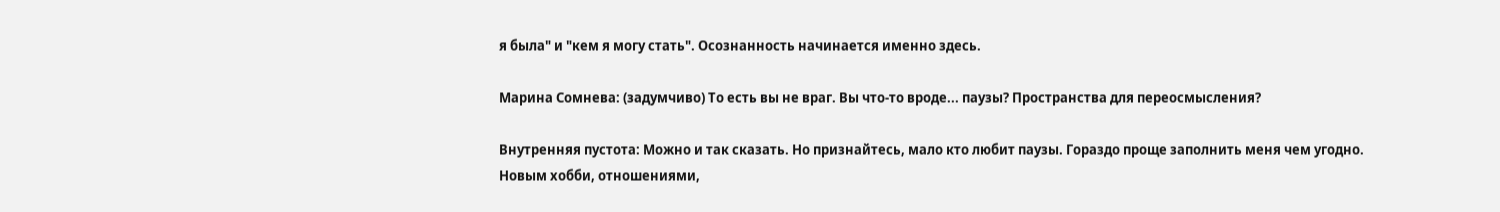я была" и "кем я могу стать". Осознанность начинается именно здесь.

Марина Сомнева: (задумчиво) То есть вы не враг. Вы что-то вроде... паузы? Пространства для переосмысления?

Внутренняя пустота: Можно и так сказать. Но признайтесь, мало кто любит паузы. Гораздо проще заполнить меня чем угодно. Новым хобби, отношениями,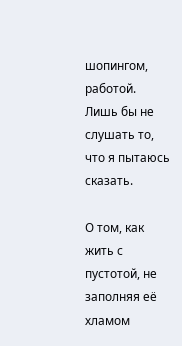шопингом, работой. Лишь бы не слушать то, что я пытаюсь сказать.

О том, как жить с пустотой, не заполняя её хламом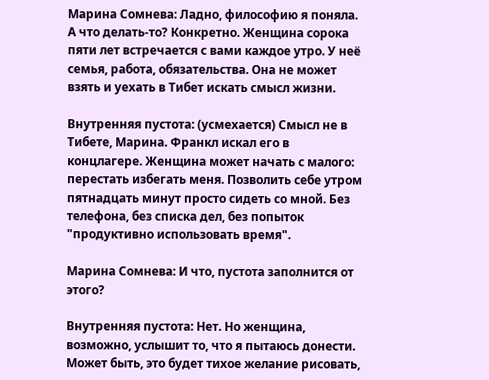Марина Сомнева: Ладно, философию я поняла. А что делать-то? Конкретно. Женщина сорока пяти лет встречается с вами каждое утро. У неё семья, работа, обязательства. Она не может взять и уехать в Тибет искать смысл жизни.

Внутренняя пустота: (усмехается) Смысл не в Тибете, Марина. Франкл искал его в концлагере. Женщина может начать с малого: перестать избегать меня. Позволить себе утром пятнадцать минут просто сидеть со мной. Без телефона, без списка дел, без попыток "продуктивно использовать время".

Марина Сомнева: И что, пустота заполнится от этого?

Внутренняя пустота: Нет. Но женщина, возможно, услышит то, что я пытаюсь донести. Может быть, это будет тихое желание рисовать,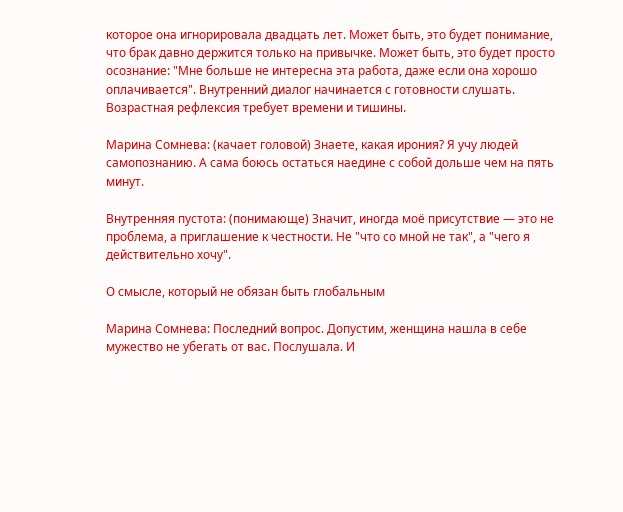которое она игнорировала двадцать лет. Может быть, это будет понимание, что брак давно держится только на привычке. Может быть, это будет просто осознание: "Мне больше не интересна эта работа, даже если она хорошо оплачивается". Внутренний диалог начинается с готовности слушать. Возрастная рефлексия требует времени и тишины.

Марина Сомнева: (качает головой) Знаете, какая ирония? Я учу людей самопознанию. А сама боюсь остаться наедине с собой дольше чем на пять минут.

Внутренняя пустота: (понимающе) Значит, иногда моё присутствие — это не проблема, а приглашение к честности. Не "что со мной не так", а "чего я действительно хочу".

О смысле, который не обязан быть глобальным

Марина Сомнева: Последний вопрос. Допустим, женщина нашла в себе мужество не убегать от вас. Послушала. И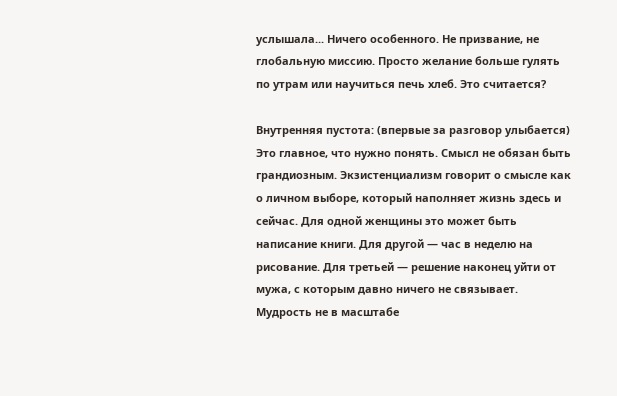услышала... Ничего особенного. Не призвание, не глобальную миссию. Просто желание больше гулять по утрам или научиться печь хлеб. Это считается?

Внутренняя пустота: (впервые за разговор улыбается) Это главное, что нужно понять. Смысл не обязан быть грандиозным. Экзистенциализм говорит о смысле как о личном выборе, который наполняет жизнь здесь и сейчас. Для одной женщины это может быть написание книги. Для другой — час в неделю на рисование. Для третьей — решение наконец уйти от мужа, с которым давно ничего не связывает. Мудрость не в масштабе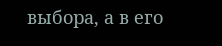выбора, а в его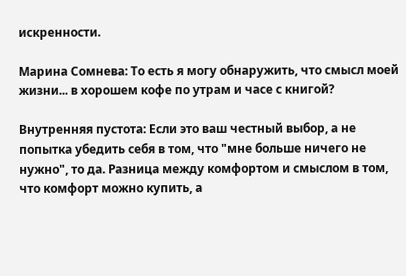искренности.

Марина Сомнева: То есть я могу обнаружить, что смысл моей жизни... в хорошем кофе по утрам и часе с книгой?

Внутренняя пустота: Если это ваш честный выбор, а не попытка убедить себя в том, что "мне больше ничего не нужно", то да. Разница между комфортом и смыслом в том, что комфорт можно купить, а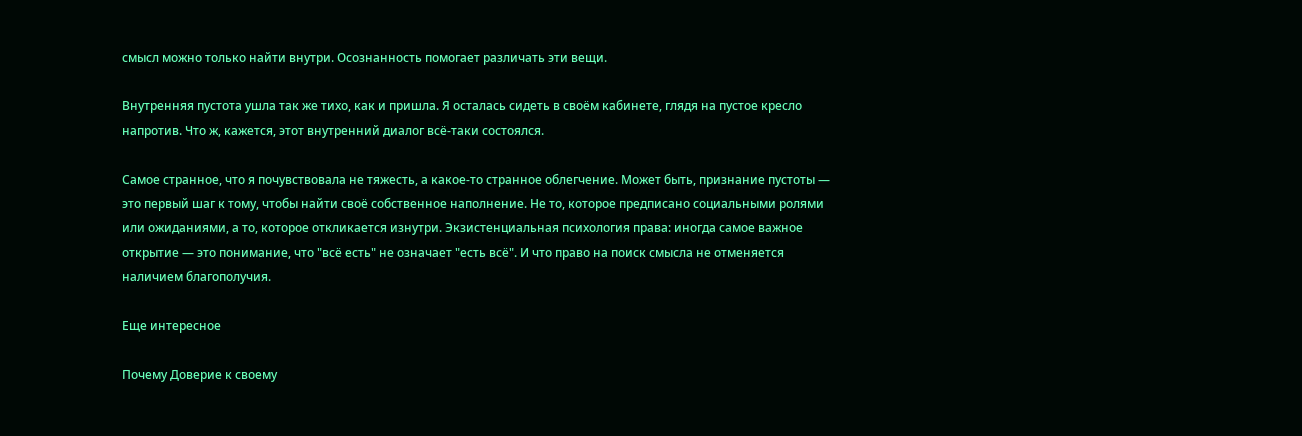смысл можно только найти внутри. Осознанность помогает различать эти вещи.

Внутренняя пустота ушла так же тихо, как и пришла. Я осталась сидеть в своём кабинете, глядя на пустое кресло напротив. Что ж, кажется, этот внутренний диалог всё-таки состоялся.

Самое странное, что я почувствовала не тяжесть, а какое-то странное облегчение. Может быть, признание пустоты — это первый шаг к тому, чтобы найти своё собственное наполнение. Не то, которое предписано социальными ролями или ожиданиями, а то, которое откликается изнутри. Экзистенциальная психология права: иногда самое важное открытие — это понимание, что "всё есть" не означает "есть всё". И что право на поиск смысла не отменяется наличием благополучия.

Еще интересное

Почему Доверие к своему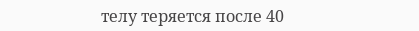телу теряется после 40